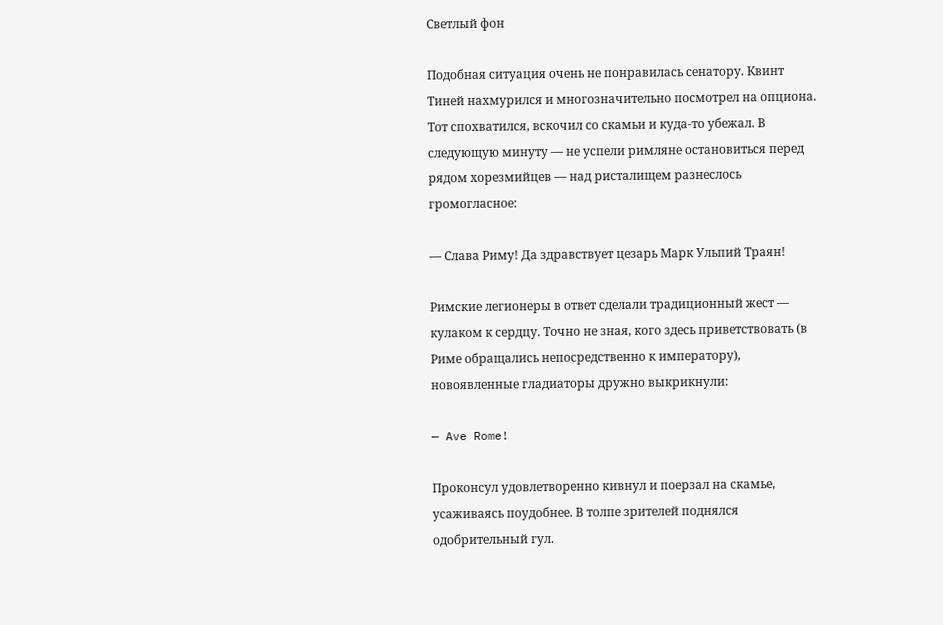Светлый фон

Подобная ситуация очень не понравилась сенатору. Квинт Тиней нахмурился и многозначительно посмотрел на опциона. Тот спохватился, вскочил со скамьи и куда-то убежал. В следующую минуту — не успели римляне остановиться перед рядом хорезмийцев — над ристалищем разнеслось громогласное:

— Слава Риму! Да здравствует цезарь Марк Ульпий Траян!

Римские легионеры в ответ сделали традиционный жест — кулаком к сердцу. Точно не зная, кого здесь приветствовать (в Риме обращались непосредственно к императору), новоявленные гладиаторы дружно выкрикнули:

— Ave Rome!

Проконсул удовлетворенно кивнул и поерзал на скамье, усаживаясь поудобнее. В толпе зрителей поднялся одобрительный гул.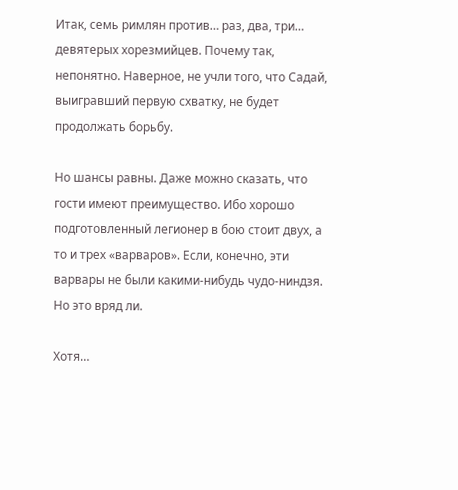Итак, семь римлян против… раз, два, три… девятерых хорезмийцев. Почему так, непонятно. Наверное, не учли того, что Садай, выигравший первую схватку, не будет продолжать борьбу.

Но шансы равны. Даже можно сказать, что гости имеют преимущество. Ибо хорошо подготовленный легионер в бою стоит двух, а то и трех «варваров». Если, конечно, эти варвары не были какими-нибудь чудо-ниндзя. Но это вряд ли.

Хотя…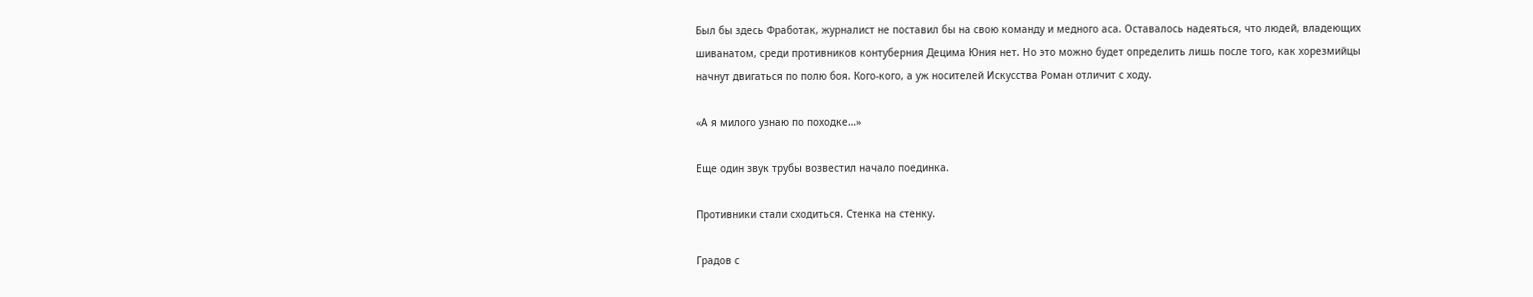Был бы здесь Фработак, журналист не поставил бы на свою команду и медного аса. Оставалось надеяться, что людей, владеющих шиванатом, среди противников контуберния Децима Юния нет. Но это можно будет определить лишь после того, как хорезмийцы начнут двигаться по полю боя. Кого-кого, а уж носителей Искусства Роман отличит с ходу.

«А я милого узнаю по походке…»

Еще один звук трубы возвестил начало поединка.

Противники стали сходиться. Стенка на стенку.

Градов с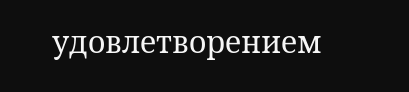удовлетворением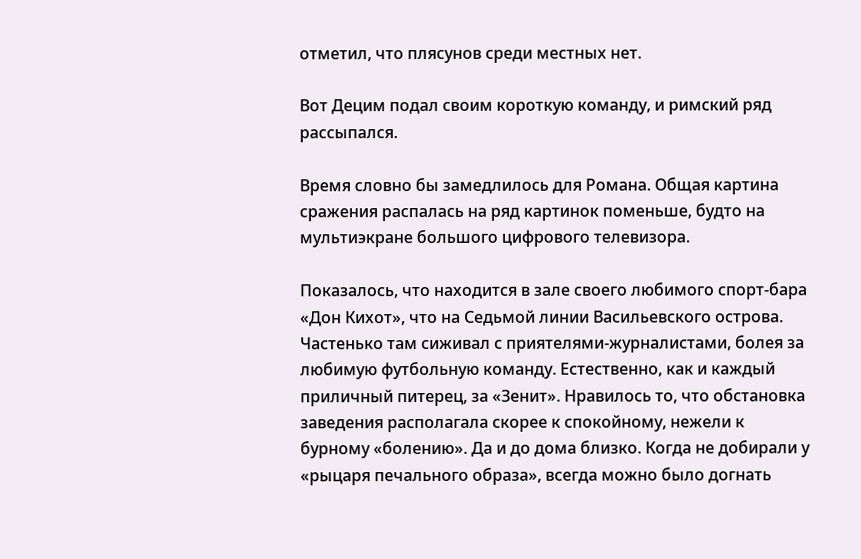отметил, что плясунов среди местных нет.

Вот Децим подал своим короткую команду, и римский ряд рассыпался.

Время словно бы замедлилось для Романа. Общая картина сражения распалась на ряд картинок поменьше, будто на мультиэкране большого цифрового телевизора.

Показалось, что находится в зале своего любимого спорт-бара «Дон Кихот», что на Седьмой линии Васильевского острова. Частенько там сиживал с приятелями-журналистами, болея за любимую футбольную команду. Естественно, как и каждый приличный питерец, за «Зенит». Нравилось то, что обстановка заведения располагала скорее к спокойному, нежели к бурному «болению». Да и до дома близко. Когда не добирали у «рыцаря печального образа», всегда можно было догнать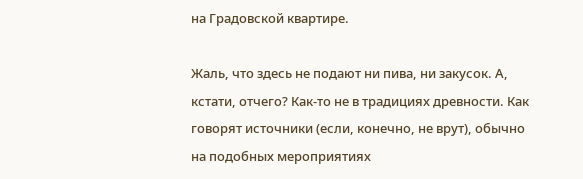на Градовской квартире.

Жаль, что здесь не подают ни пива, ни закусок. А, кстати, отчего? Как-то не в традициях древности. Как говорят источники (если, конечно, не врут), обычно на подобных мероприятиях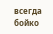всегда бойко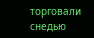торговали снедью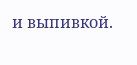и выпивкой.